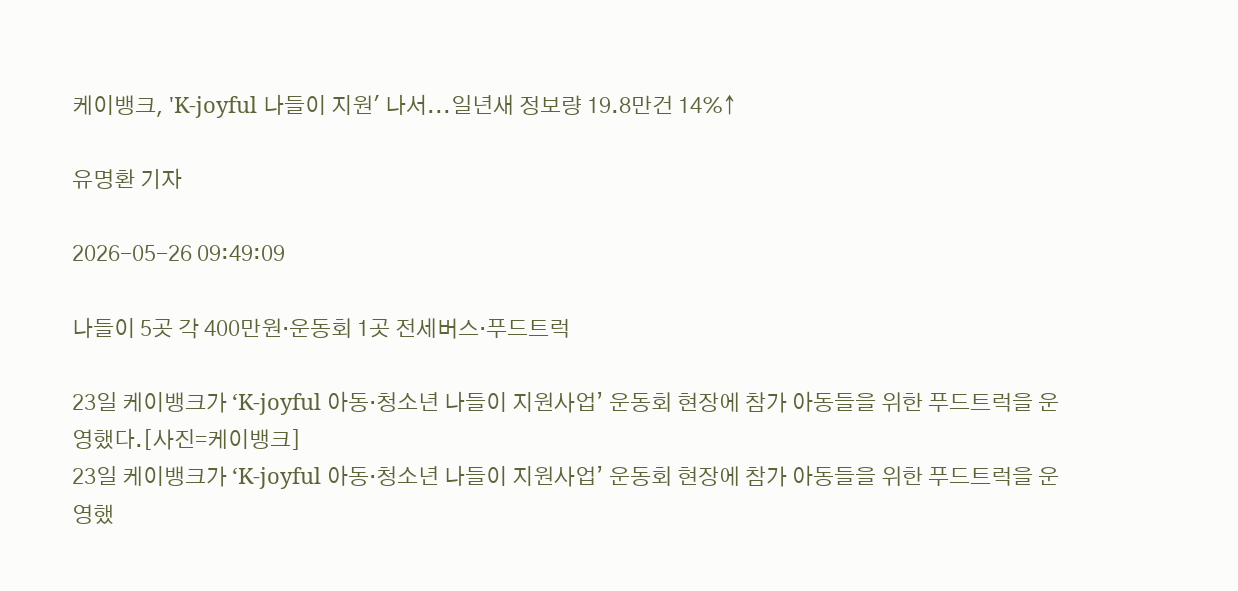케이뱅크, 'K-joyful 나들이 지원' 나서...일년새 정보량 19.8만건 14%↑

유명환 기자

2026-05-26 09:49:09

나들이 5곳 각 400만원·운동회 1곳 전세버스·푸드트럭

23일 케이뱅크가 ‘K-joyful 아동·청소년 나들이 지원사업’ 운동회 현장에 참가 아동들을 위한 푸드트럭을 운영했다.[사진=케이뱅크]
23일 케이뱅크가 ‘K-joyful 아동·청소년 나들이 지원사업’ 운동회 현장에 참가 아동들을 위한 푸드트럭을 운영했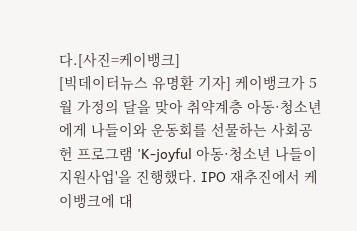다.[사진=케이뱅크]
[빅데이터뉴스 유명환 기자] 케이뱅크가 5월 가정의 달을 맞아 취약계층 아동·청소년에게 나들이와 운동회를 선물하는 사회공헌 프로그램 'K-joyful 아동·청소년 나들이 지원사업'을 진행했다. IPO 재추진에서 케이뱅크에 대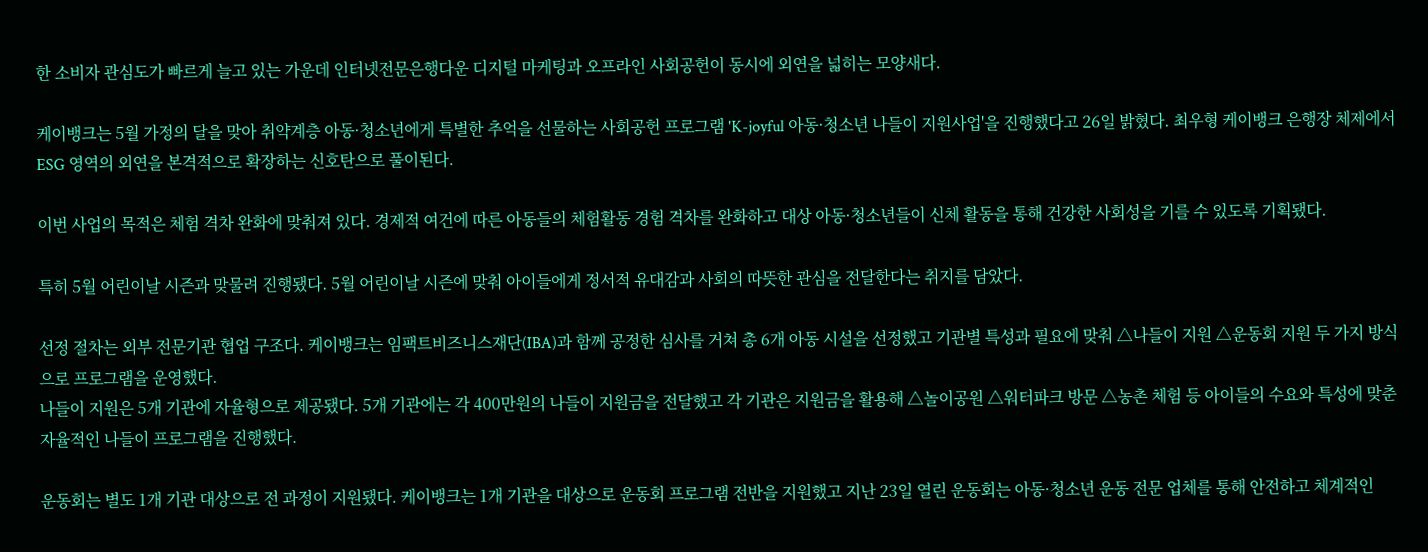한 소비자 관심도가 빠르게 늘고 있는 가운데 인터넷전문은행다운 디지털 마케팅과 오프라인 사회공헌이 동시에 외연을 넓히는 모양새다.

케이뱅크는 5월 가정의 달을 맞아 취약계층 아동·청소년에게 특별한 추억을 선물하는 사회공헌 프로그램 'K-joyful 아동·청소년 나들이 지원사업'을 진행했다고 26일 밝혔다. 최우형 케이뱅크 은행장 체제에서 ESG 영역의 외연을 본격적으로 확장하는 신호탄으로 풀이된다.

이번 사업의 목적은 체험 격차 완화에 맞춰져 있다. 경제적 여건에 따른 아동들의 체험활동 경험 격차를 완화하고 대상 아동·청소년들이 신체 활동을 통해 건강한 사회성을 기를 수 있도록 기획됐다.

특히 5월 어린이날 시즌과 맞물려 진행됐다. 5월 어린이날 시즌에 맞춰 아이들에게 정서적 유대감과 사회의 따뜻한 관심을 전달한다는 취지를 담았다.

선정 절차는 외부 전문기관 협업 구조다. 케이뱅크는 임팩트비즈니스재단(IBA)과 함께 공정한 심사를 거쳐 총 6개 아동 시설을 선정했고 기관별 특성과 필요에 맞춰 △나들이 지원 △운동회 지원 두 가지 방식으로 프로그램을 운영했다.
나들이 지원은 5개 기관에 자율형으로 제공됐다. 5개 기관에는 각 400만원의 나들이 지원금을 전달했고 각 기관은 지원금을 활용해 △놀이공원 △워터파크 방문 △농촌 체험 등 아이들의 수요와 특성에 맞춘 자율적인 나들이 프로그램을 진행했다.

운동회는 별도 1개 기관 대상으로 전 과정이 지원됐다. 케이뱅크는 1개 기관을 대상으로 운동회 프로그램 전반을 지원했고 지난 23일 열린 운동회는 아동·청소년 운동 전문 업체를 통해 안전하고 체계적인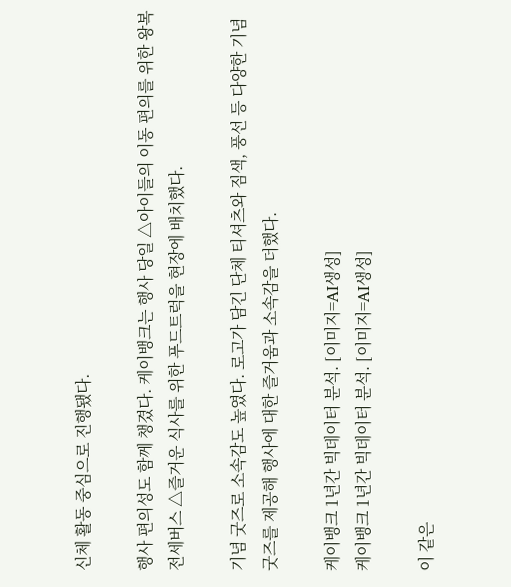신체 활동 중심으로 진행됐다.

행사 편의성도 함께 챙겼다. 케이뱅크는 행사 당일 △아이들의 이동 편의를 위한 왕복 전세버스 △즐거운 식사를 위한 푸드트럭을 현장에 배치했다.

기념 굿즈로 소속감도 높였다. 로고가 담긴 단체 티셔츠와 짐색, 풍선 등 다양한 기념 굿즈를 제공해 행사에 대한 즐거움과 소속감을 더했다.

케이뱅크 1년간 빅데이터 분석. [이미지=AI생성]
케이뱅크 1년간 빅데이터 분석. [이미지=AI생성]

이 같은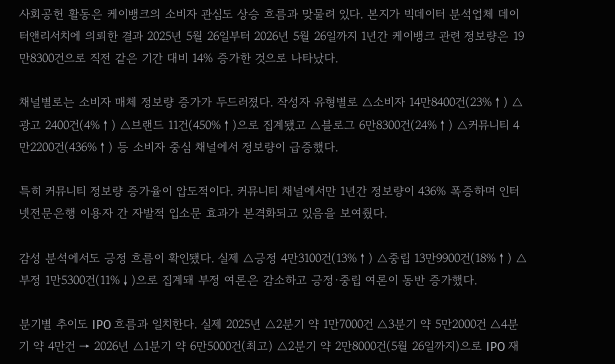사회공헌 활동은 케이뱅크의 소비자 관심도 상승 흐름과 맞물려 있다. 본지가 빅데이터 분석업체 데이터앤리서치에 의뢰한 결과 2025년 5월 26일부터 2026년 5월 26일까지 1년간 케이뱅크 관련 정보량은 19만8300건으로 직전 같은 기간 대비 14% 증가한 것으로 나타났다.

채널별로는 소비자 매체 정보량 증가가 두드러졌다. 작성자 유형별로 △소비자 14만8400건(23%↑) △광고 2400건(4%↑) △브랜드 11건(450%↑)으로 집계됐고 △블로그 6만8300건(24%↑) △커뮤니티 4만2200건(436%↑) 등 소비자 중심 채널에서 정보량이 급증했다.

특히 커뮤니티 정보량 증가율이 압도적이다. 커뮤니티 채널에서만 1년간 정보량이 436% 폭증하며 인터넷전문은행 이용자 간 자발적 입소문 효과가 본격화되고 있음을 보여줬다.

감성 분석에서도 긍정 흐름이 확인됐다. 실제 △긍정 4만3100건(13%↑) △중립 13만9900건(18%↑) △부정 1만5300건(11%↓)으로 집계돼 부정 여론은 감소하고 긍정·중립 여론이 동반 증가했다.

분기별 추이도 IPO 흐름과 일치한다. 실제 2025년 △2분기 약 1만7000건 △3분기 약 5만2000건 △4분기 약 4만건 → 2026년 △1분기 약 6만5000건(최고) △2분기 약 2만8000건(5월 26일까지)으로 IPO 재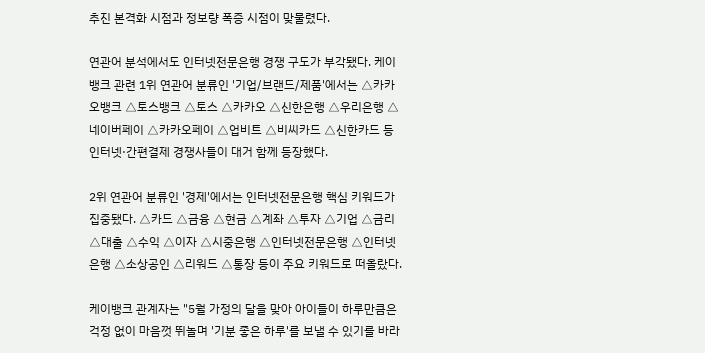추진 본격화 시점과 정보량 폭증 시점이 맞물렸다.

연관어 분석에서도 인터넷전문은행 경쟁 구도가 부각됐다. 케이뱅크 관련 1위 연관어 분류인 '기업/브랜드/제품'에서는 △카카오뱅크 △토스뱅크 △토스 △카카오 △신한은행 △우리은행 △네이버페이 △카카오페이 △업비트 △비씨카드 △신한카드 등 인터넷·간편결제 경쟁사들이 대거 함께 등장했다.

2위 연관어 분류인 '경제'에서는 인터넷전문은행 핵심 키워드가 집중됐다. △카드 △금융 △현금 △계좌 △투자 △기업 △금리 △대출 △수익 △이자 △시중은행 △인터넷전문은행 △인터넷은행 △소상공인 △리워드 △통장 등이 주요 키워드로 떠올랐다.

케이뱅크 관계자는 "5월 가정의 달을 맞아 아이들이 하루만큼은 걱정 없이 마음껏 뛰놀며 '기분 좋은 하루'를 보낼 수 있기를 바라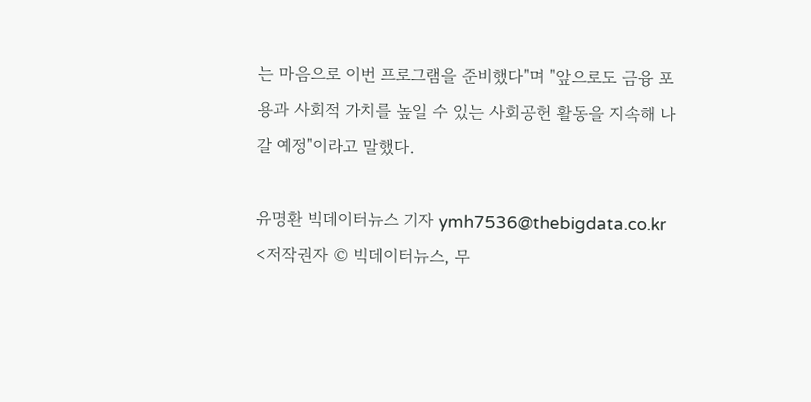는 마음으로 이번 프로그램을 준비했다"며 "앞으로도 금융 포용과 사회적 가치를 높일 수 있는 사회공헌 활동을 지속해 나갈 예정"이라고 말했다.

유명환 빅데이터뉴스 기자 ymh7536@thebigdata.co.kr
<저작권자 © 빅데이터뉴스, 무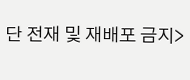단 전재 및 재배포 금지>